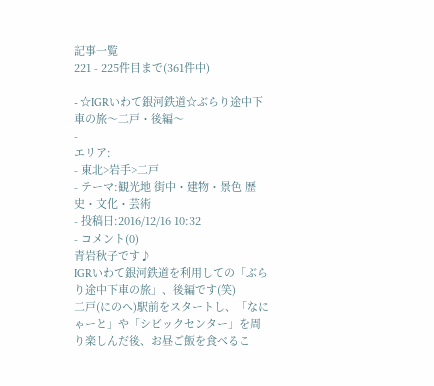記事一覧
221 - 225件目まで(361件中)

- ☆IGRいわて銀河鉄道☆ぶらり途中下車の旅〜二戸・後編〜
-
エリア:
- 東北>岩手>二戸
- テーマ:観光地 街中・建物・景色 歴史・文化・芸術
- 投稿日:2016/12/16 10:32
- コメント(0)
青岩秋子です♪
IGRいわて銀河鉄道を利用しての「ぶらり途中下車の旅」、後編です(笑)
二戸(にのへ)駅前をスタートし、「なにゃーと」や「シビックセンター」を周り楽しんだ後、お昼ご飯を食べるこ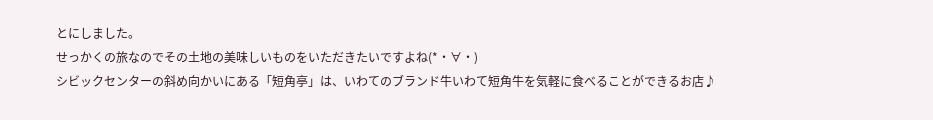とにしました。
せっかくの旅なのでその土地の美味しいものをいただきたいですよね(*・∀・)
シビックセンターの斜め向かいにある「短角亭」は、いわてのブランド牛いわて短角牛を気軽に食べることができるお店♪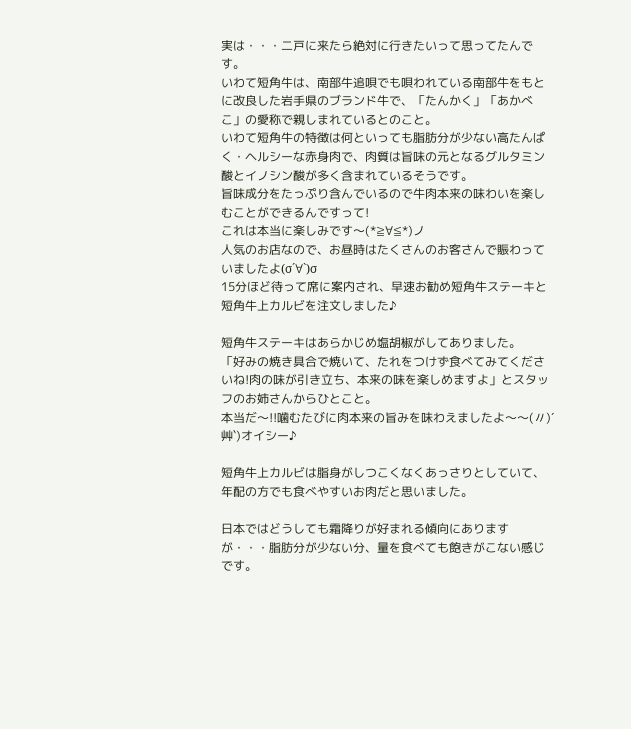実は・・・二戸に来たら絶対に行きたいって思ってたんです。
いわて短角牛は、南部牛追唄でも唄われている南部牛をもとに改良した岩手県のブランド牛で、「たんかく」「あかべこ」の愛称で親しまれているとのこと。
いわて短角牛の特徴は何といっても脂肪分が少ない高たんぱく・ヘルシーな赤身肉で、肉質は旨味の元となるグルタミン酸とイノシン酸が多く含まれているそうです。
旨味成分をたっぷり含んでいるので牛肉本来の味わいを楽しむことができるんですって!
これは本当に楽しみです〜(*≧∀≦*)ノ
人気のお店なので、お昼時はたくさんのお客さんで賑わっていましたよ(σ´∀`)σ
15分ほど待って席に案内され、早速お勧め短角牛ステーキと短角牛上カルビを注文しました♪

短角牛ステーキはあらかじめ塩胡椒がしてありました。
「好みの焼き具合で焼いて、たれをつけず食べてみてくださいね!肉の味が引き立ち、本来の味を楽しめますよ」とスタッフのお姉さんからひとこと。
本当だ〜!!噛むたびに肉本来の旨みを味わえましたよ〜〜(〃)´艸`)オイシー♪

短角牛上カルビは脂身がしつこくなくあっさりとしていて、年配の方でも食べやすいお肉だと思いました。

日本ではどうしても霜降りが好まれる傾向にありますが・・・脂肪分が少ない分、量を食べても飽きがこない感じです。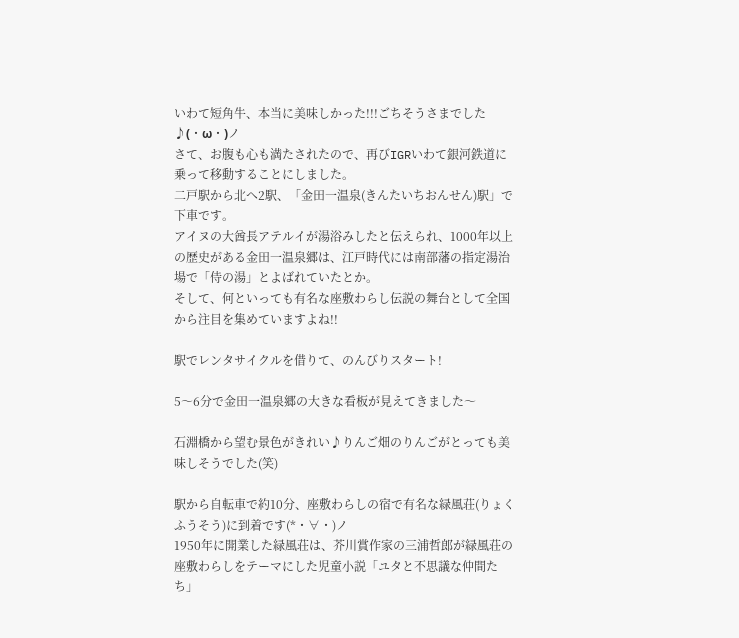いわて短角牛、本当に美味しかった!!!ごちそうさまでした♪(・ω・)ノ
さて、お腹も心も満たされたので、再びIGRいわて銀河鉄道に乗って移動することにしました。
二戸駅から北へ2駅、「金田一温泉(きんたいちおんせん)駅」で下車です。
アイヌの大酋長アテルイが湯浴みしたと伝えられ、1000年以上の歴史がある金田一温泉郷は、江戸時代には南部藩の指定湯治場で「侍の湯」とよばれていたとか。
そして、何といっても有名な座敷わらし伝説の舞台として全国から注目を集めていますよね!!

駅でレンタサイクルを借りて、のんびりスタート!

5〜6分で金田一温泉郷の大きな看板が見えてきました〜

石淵橋から望む景色がきれい♪りんご畑のりんごがとっても美味しそうでした(笑)

駅から自転車で約10分、座敷わらしの宿で有名な緑風荘(りょくふうそう)に到着です(*・∀・)ノ
1950年に開業した緑風荘は、芥川賞作家の三浦哲郎が緑風荘の座敷わらしをテーマにした児童小説「ユタと不思議な仲間たち」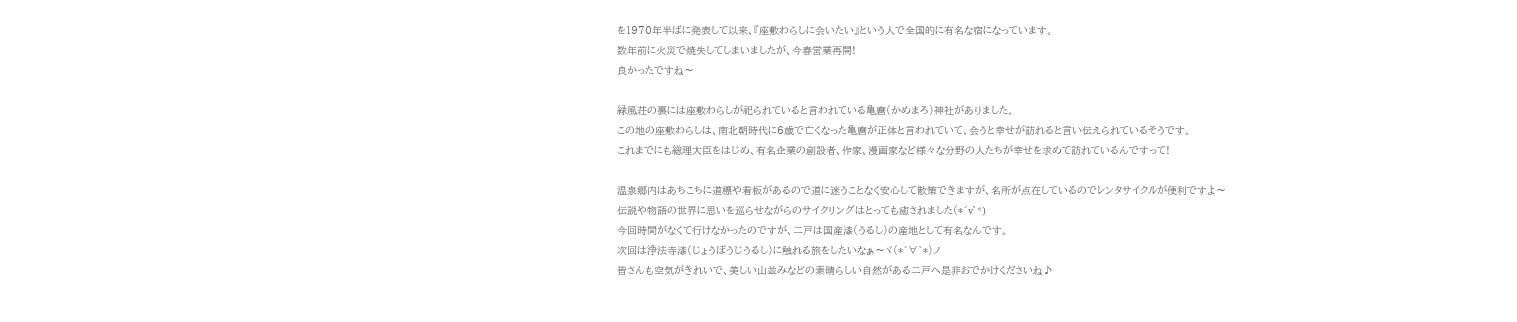を1970年半ばに発表して以来、『座敷わらしに会いたい』という人で全国的に有名な宿になっています。
数年前に火災で焼失してしまいましたが、今春営業再開!
良かったですね〜

緑風荘の裏には座敷わらしが祀られていると言われている亀麿(かめまろ)神社がありました。
この地の座敷わらしは、南北朝時代に6歳で亡くなった亀麿が正体と言われていて、会うと幸せが訪れると言い伝えられているそうです。
これまでにも総理大臣をはじめ、有名企業の創設者、作家、漫画家など様々な分野の人たちが幸せを求めて訪れているんですって!

温泉郷内はあちこちに道標や看板があるので道に迷うことなく安心して散策できますが、名所が点在しているのでレンタサイクルが便利ですよ〜
伝説や物語の世界に思いを巡らせながらのサイクリングはとっても癒されました(*´v`*)
今回時間がなくて行けなかったのですが、二戸は国産漆(うるし)の産地として有名なんです。
次回は浄法寺漆(じょうぼうじうるし)に触れる旅をしたいなぁ〜ヾ(*´∀`*)ノ
皆さんも空気がきれいで、美しい山並みなどの素晴らしい自然がある二戸へ是非おでかけくださいね♪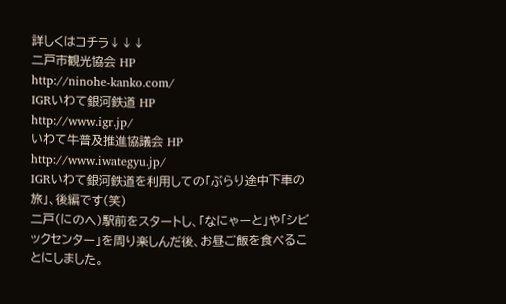詳しくはコチラ↓↓↓
二戸市観光協会 HP
http://ninohe-kanko.com/
IGRいわて銀河鉄道 HP
http://www.igr.jp/
いわて牛普及推進協議会 HP
http://www.iwategyu.jp/
IGRいわて銀河鉄道を利用しての「ぶらり途中下車の旅」、後編です(笑)
二戸(にのへ)駅前をスタートし、「なにゃーと」や「シビックセンター」を周り楽しんだ後、お昼ご飯を食べることにしました。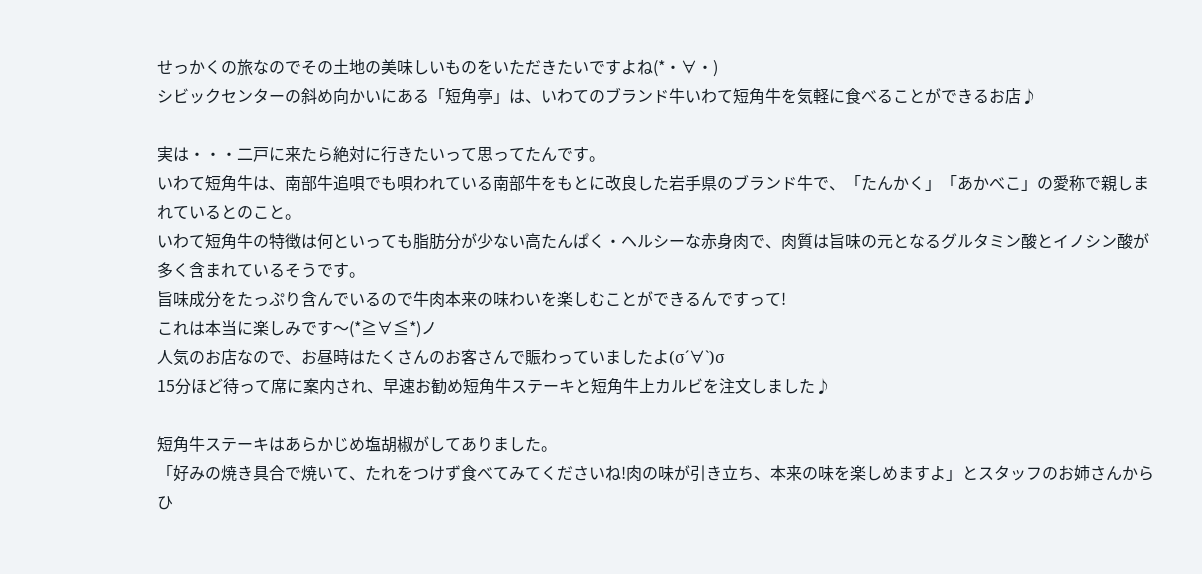せっかくの旅なのでその土地の美味しいものをいただきたいですよね(*・∀・)
シビックセンターの斜め向かいにある「短角亭」は、いわてのブランド牛いわて短角牛を気軽に食べることができるお店♪

実は・・・二戸に来たら絶対に行きたいって思ってたんです。
いわて短角牛は、南部牛追唄でも唄われている南部牛をもとに改良した岩手県のブランド牛で、「たんかく」「あかべこ」の愛称で親しまれているとのこと。
いわて短角牛の特徴は何といっても脂肪分が少ない高たんぱく・ヘルシーな赤身肉で、肉質は旨味の元となるグルタミン酸とイノシン酸が多く含まれているそうです。
旨味成分をたっぷり含んでいるので牛肉本来の味わいを楽しむことができるんですって!
これは本当に楽しみです〜(*≧∀≦*)ノ
人気のお店なので、お昼時はたくさんのお客さんで賑わっていましたよ(σ´∀`)σ
15分ほど待って席に案内され、早速お勧め短角牛ステーキと短角牛上カルビを注文しました♪

短角牛ステーキはあらかじめ塩胡椒がしてありました。
「好みの焼き具合で焼いて、たれをつけず食べてみてくださいね!肉の味が引き立ち、本来の味を楽しめますよ」とスタッフのお姉さんからひ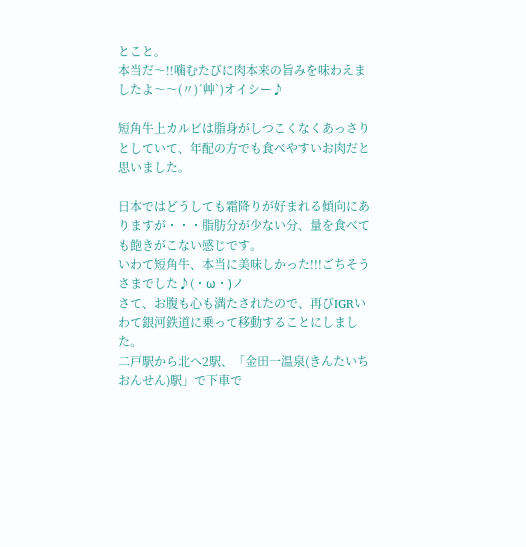とこと。
本当だ〜!!噛むたびに肉本来の旨みを味わえましたよ〜〜(〃)´艸`)オイシー♪

短角牛上カルビは脂身がしつこくなくあっさりとしていて、年配の方でも食べやすいお肉だと思いました。

日本ではどうしても霜降りが好まれる傾向にありますが・・・脂肪分が少ない分、量を食べても飽きがこない感じです。
いわて短角牛、本当に美味しかった!!!ごちそうさまでした♪(・ω・)ノ
さて、お腹も心も満たされたので、再びIGRいわて銀河鉄道に乗って移動することにしました。
二戸駅から北へ2駅、「金田一温泉(きんたいちおんせん)駅」で下車で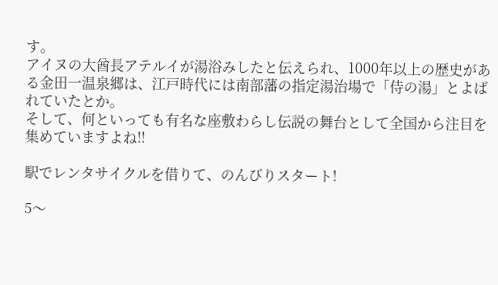す。
アイヌの大酋長アテルイが湯浴みしたと伝えられ、1000年以上の歴史がある金田一温泉郷は、江戸時代には南部藩の指定湯治場で「侍の湯」とよばれていたとか。
そして、何といっても有名な座敷わらし伝説の舞台として全国から注目を集めていますよね!!

駅でレンタサイクルを借りて、のんびりスタート!

5〜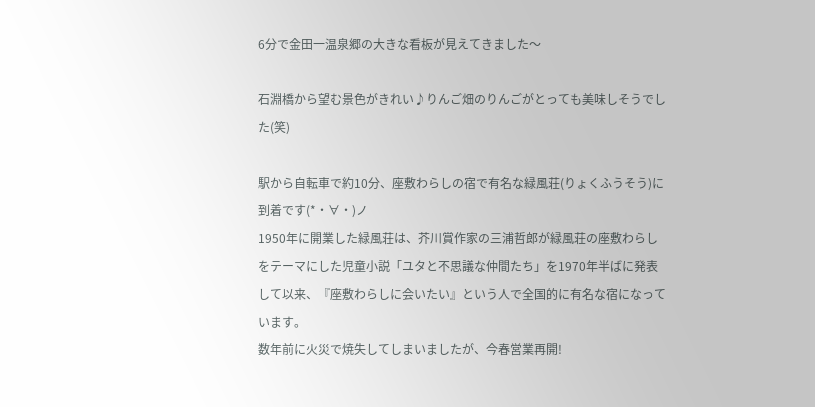6分で金田一温泉郷の大きな看板が見えてきました〜

石淵橋から望む景色がきれい♪りんご畑のりんごがとっても美味しそうでした(笑)

駅から自転車で約10分、座敷わらしの宿で有名な緑風荘(りょくふうそう)に到着です(*・∀・)ノ
1950年に開業した緑風荘は、芥川賞作家の三浦哲郎が緑風荘の座敷わらしをテーマにした児童小説「ユタと不思議な仲間たち」を1970年半ばに発表して以来、『座敷わらしに会いたい』という人で全国的に有名な宿になっています。
数年前に火災で焼失してしまいましたが、今春営業再開!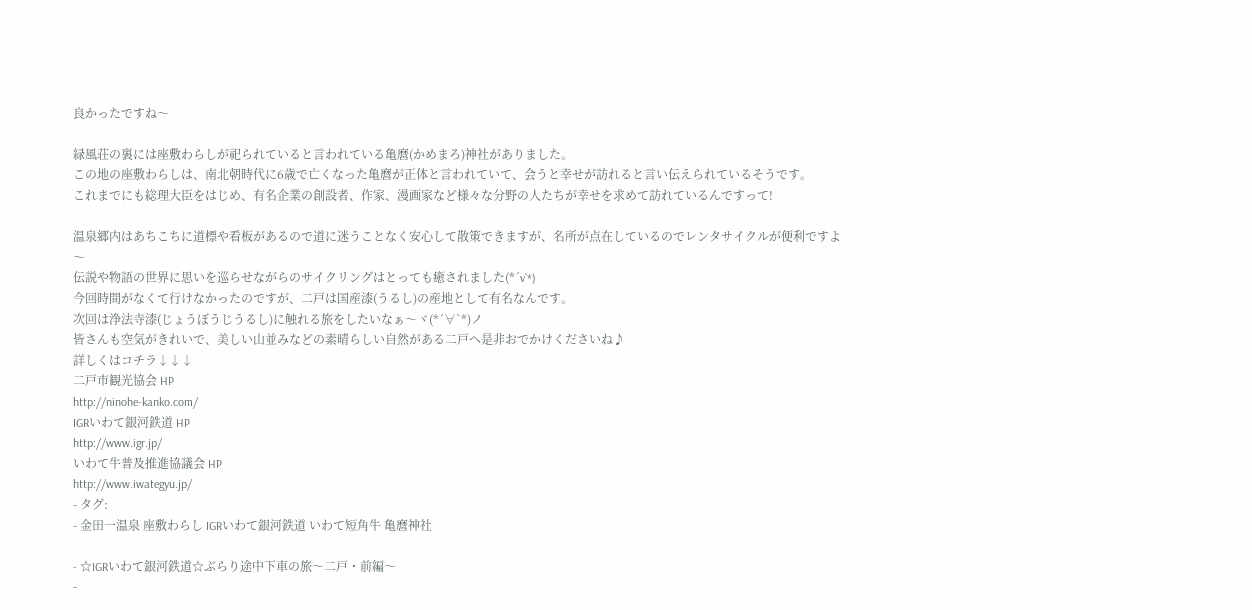良かったですね〜

緑風荘の裏には座敷わらしが祀られていると言われている亀麿(かめまろ)神社がありました。
この地の座敷わらしは、南北朝時代に6歳で亡くなった亀麿が正体と言われていて、会うと幸せが訪れると言い伝えられているそうです。
これまでにも総理大臣をはじめ、有名企業の創設者、作家、漫画家など様々な分野の人たちが幸せを求めて訪れているんですって!

温泉郷内はあちこちに道標や看板があるので道に迷うことなく安心して散策できますが、名所が点在しているのでレンタサイクルが便利ですよ〜
伝説や物語の世界に思いを巡らせながらのサイクリングはとっても癒されました(*´v`*)
今回時間がなくて行けなかったのですが、二戸は国産漆(うるし)の産地として有名なんです。
次回は浄法寺漆(じょうぼうじうるし)に触れる旅をしたいなぁ〜ヾ(*´∀`*)ノ
皆さんも空気がきれいで、美しい山並みなどの素晴らしい自然がある二戸へ是非おでかけくださいね♪
詳しくはコチラ↓↓↓
二戸市観光協会 HP
http://ninohe-kanko.com/
IGRいわて銀河鉄道 HP
http://www.igr.jp/
いわて牛普及推進協議会 HP
http://www.iwategyu.jp/
- タグ:
- 金田一温泉 座敷わらし IGRいわて銀河鉄道 いわて短角牛 亀麿神社

- ☆IGRいわて銀河鉄道☆ぶらり途中下車の旅〜二戸・前編〜
-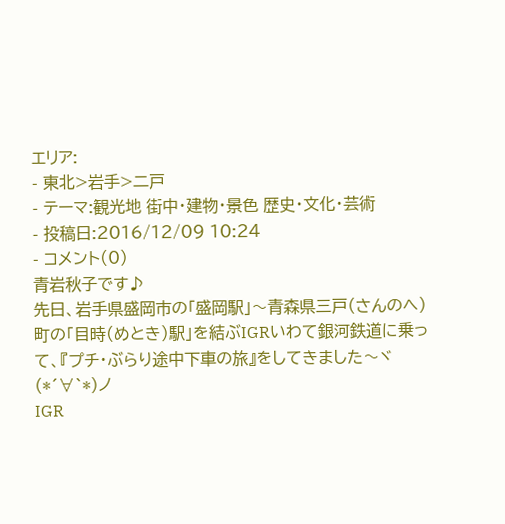エリア:
- 東北>岩手>二戸
- テーマ:観光地 街中・建物・景色 歴史・文化・芸術
- 投稿日:2016/12/09 10:24
- コメント(0)
青岩秋子です♪
先日、岩手県盛岡市の「盛岡駅」〜青森県三戸(さんのへ)町の「目時(めとき)駅」を結ぶIGRいわて銀河鉄道に乗って、『プチ・ぶらり途中下車の旅』をしてきました〜ヾ(*´∀`*)ノ
IGR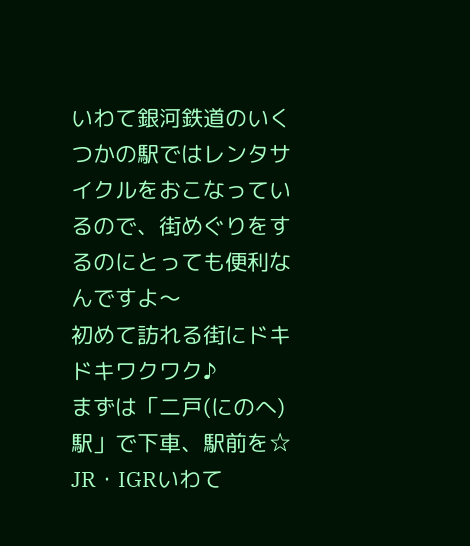いわて銀河鉄道のいくつかの駅ではレンタサイクルをおこなっているので、街めぐりをするのにとっても便利なんですよ〜
初めて訪れる街にドキドキワクワク♪
まずは「二戸(にのへ)駅」で下車、駅前を☆
JR・IGRいわて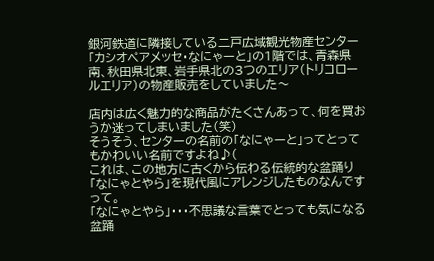銀河鉄道に隣接している二戸広域観光物産センター「カシオペアメッセ・なにゃーと」の1階では、青森県南、秋田県北東、岩手県北の3つのエリア(トリコロールエリア)の物産販売をしていました〜

店内は広く魅力的な商品がたくさんあって、何を買おうか迷ってしまいました(笑)
そうそう、センターの名前の「なにゃーと」ってとってもかわいい名前ですよね♪(
これは、この地方に古くから伝わる伝統的な盆踊り「なにゃとやら」を現代風にアレンジしたものなんですって。
「なにゃとやら」・・・不思議な言葉でとっても気になる盆踊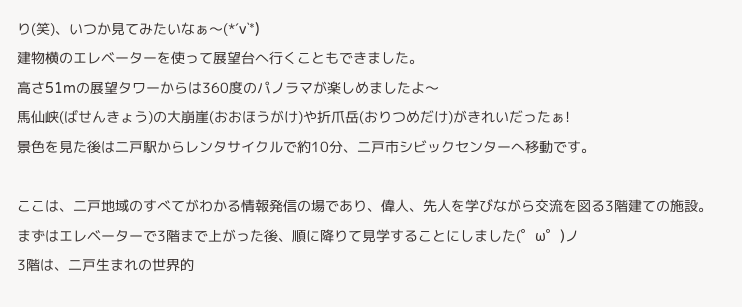り(笑)、いつか見てみたいなぁ〜(*´v`*)
建物横のエレベーターを使って展望台へ行くこともできました。
高さ51mの展望タワーからは360度のパノラマが楽しめましたよ〜
馬仙峡(ばせんきょう)の大崩崖(おおほうがけ)や折爪岳(おりつめだけ)がきれいだったぁ!
景色を見た後は二戸駅からレンタサイクルで約10分、二戸市シビックセンターへ移動です。

ここは、二戸地域のすべてがわかる情報発信の場であり、偉人、先人を学びながら交流を図る3階建ての施設。
まずはエレベーターで3階まで上がった後、順に降りて見学することにしました(゜ω゜)ノ
3階は、二戸生まれの世界的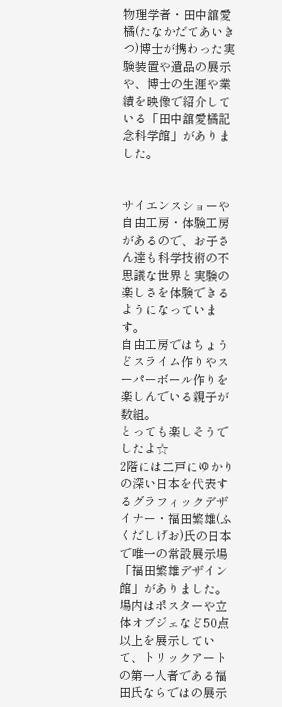物理学者・田中舘愛橘(たなかだてあいきつ)博士が携わった実験装置や遺品の展示や、博士の生涯や業績を映像で紹介している「田中舘愛橘記念科学館」がありました。


サイエンスショーや自由工房・体験工房があるので、お子さん達も科学技術の不思議な世界と実験の楽しさを体験できるようになっています。
自由工房ではちょうどスライム作りやスーパーボール作りを楽しんでいる親子が数組。
とっても楽しそうでしたよ☆
2階には二戸にゆかりの深い日本を代表するグラフィックデザイナー・福田繁雄(ふくだしげお)氏の日本で唯一の常設展示場「福田繁雄デザイン館」がありました。
場内はポスターや立体オブジェなど50点以上を展示していて、トリックアートの第一人者である福田氏ならではの展示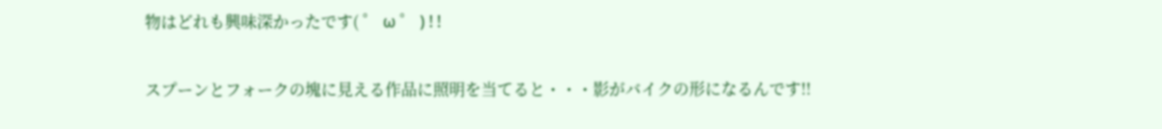物はどれも興味深かったです( ゜ ω ゜ ) ! !

スプーンとフォークの塊に見える作品に照明を当てると・・・影がバイクの形になるんです!!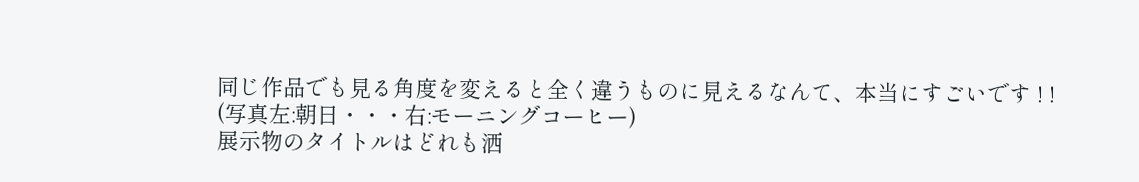同じ作品でも見る角度を変えると全く違うものに見えるなんて、本当にすごいです ! !
(写真左:朝日・・・右:モーニングコーヒー)
展示物のタイトルはどれも洒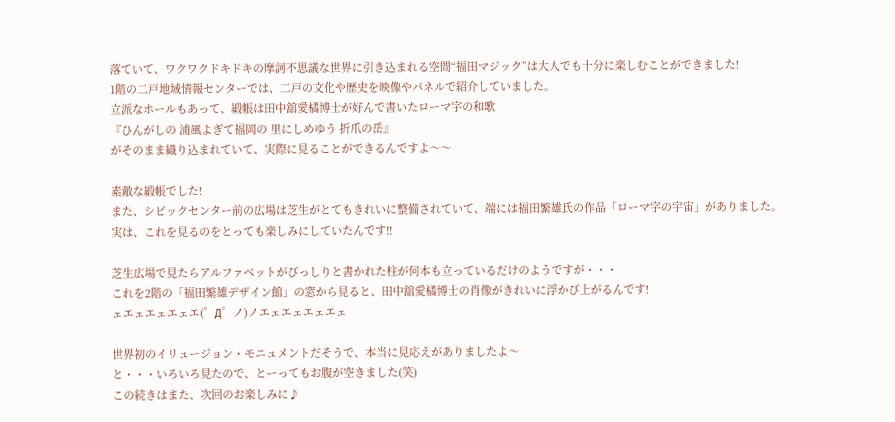落ていて、ワクワクドキドキの摩訶不思議な世界に引き込まれる空間“福田マジック”は大人でも十分に楽しむことができました!
1階の二戸地域情報センターでは、二戸の文化や歴史を映像やパネルで紹介していました。
立派なホールもあって、緞帳は田中舘愛橘博士が好んで書いたローマ字の和歌
『ひんがしの 浦風よぎて福岡の 里にしめゆう 折爪の岳』
がそのまま織り込まれていて、実際に見ることができるんですよ〜〜

素敵な緞帳でした!
また、シビックセンター前の広場は芝生がとてもきれいに整備されていて、端には福田繁雄氏の作品「ローマ字の宇宙」がありました。
実は、これを見るのをとっても楽しみにしていたんです!!

芝生広場で見たらアルファベットがびっしりと書かれた柱が何本も立っているだけのようですが・・・
これを2階の「福田繁雄デザイン館」の窓から見ると、田中舘愛橘博士の肖像がきれいに浮かび上がるんです!
ェエェエェエェエ(゜Д゜ノ)ノエェエェエェエェ

世界初のイリュージョン・モニュメントだそうで、本当に見応えがありましたよ〜
と・・・いろいろ見たので、とーってもお腹が空きました(笑)
この続きはまた、次回のお楽しみに♪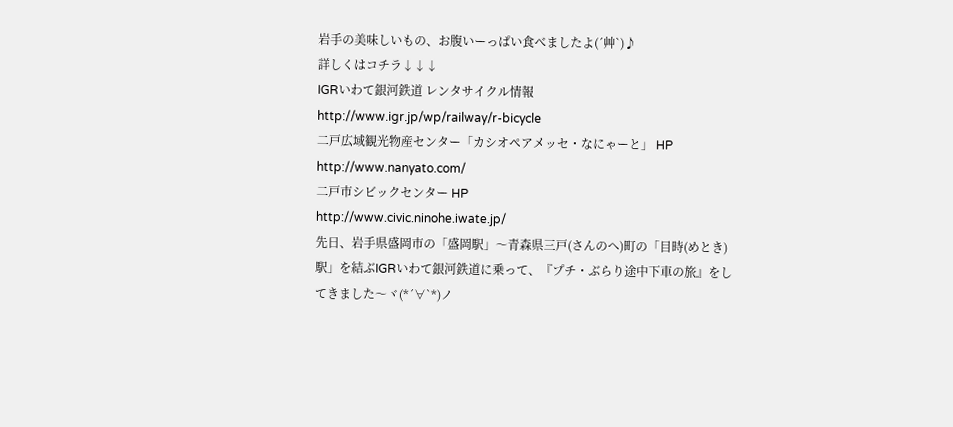岩手の美味しいもの、お腹いーっぱい食べましたよ(´艸`)♪
詳しくはコチラ↓↓↓
IGRいわて銀河鉄道 レンタサイクル情報
http://www.igr.jp/wp/railway/r-bicycle
二戸広域観光物産センター「カシオペアメッセ・なにゃーと」 HP
http://www.nanyato.com/
二戸市シビックセンター HP
http://www.civic.ninohe.iwate.jp/
先日、岩手県盛岡市の「盛岡駅」〜青森県三戸(さんのへ)町の「目時(めとき)駅」を結ぶIGRいわて銀河鉄道に乗って、『プチ・ぶらり途中下車の旅』をしてきました〜ヾ(*´∀`*)ノ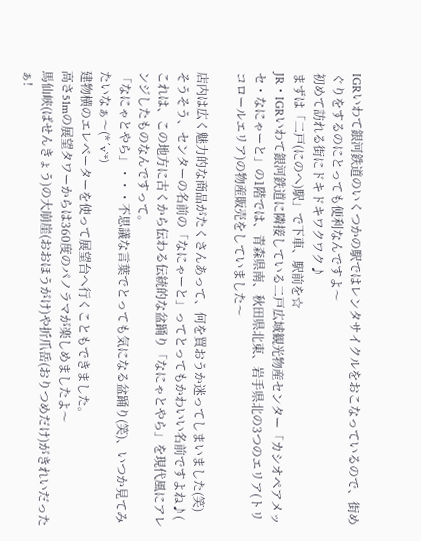IGRいわて銀河鉄道のいくつかの駅ではレンタサイクルをおこなっているので、街めぐりをするのにとっても便利なんですよ〜
初めて訪れる街にドキドキワクワク♪
まずは「二戸(にのへ)駅」で下車、駅前を☆
JR・IGRいわて銀河鉄道に隣接している二戸広域観光物産センター「カシオペアメッセ・なにゃーと」の1階では、青森県南、秋田県北東、岩手県北の3つのエリア(トリコロールエリア)の物産販売をしていました〜

店内は広く魅力的な商品がたくさんあって、何を買おうか迷ってしまいました(笑)
そうそう、センターの名前の「なにゃーと」ってとってもかわいい名前ですよね♪(
これは、この地方に古くから伝わる伝統的な盆踊り「なにゃとやら」を現代風にアレンジしたものなんですって。
「なにゃとやら」・・・不思議な言葉でとっても気になる盆踊り(笑)、いつか見てみたいなぁ〜(*´v`*)
建物横のエレベーターを使って展望台へ行くこともできました。
高さ51mの展望タワーからは360度のパノラマが楽しめましたよ〜
馬仙峡(ばせんきょう)の大崩崖(おおほうがけ)や折爪岳(おりつめだけ)がきれいだったぁ!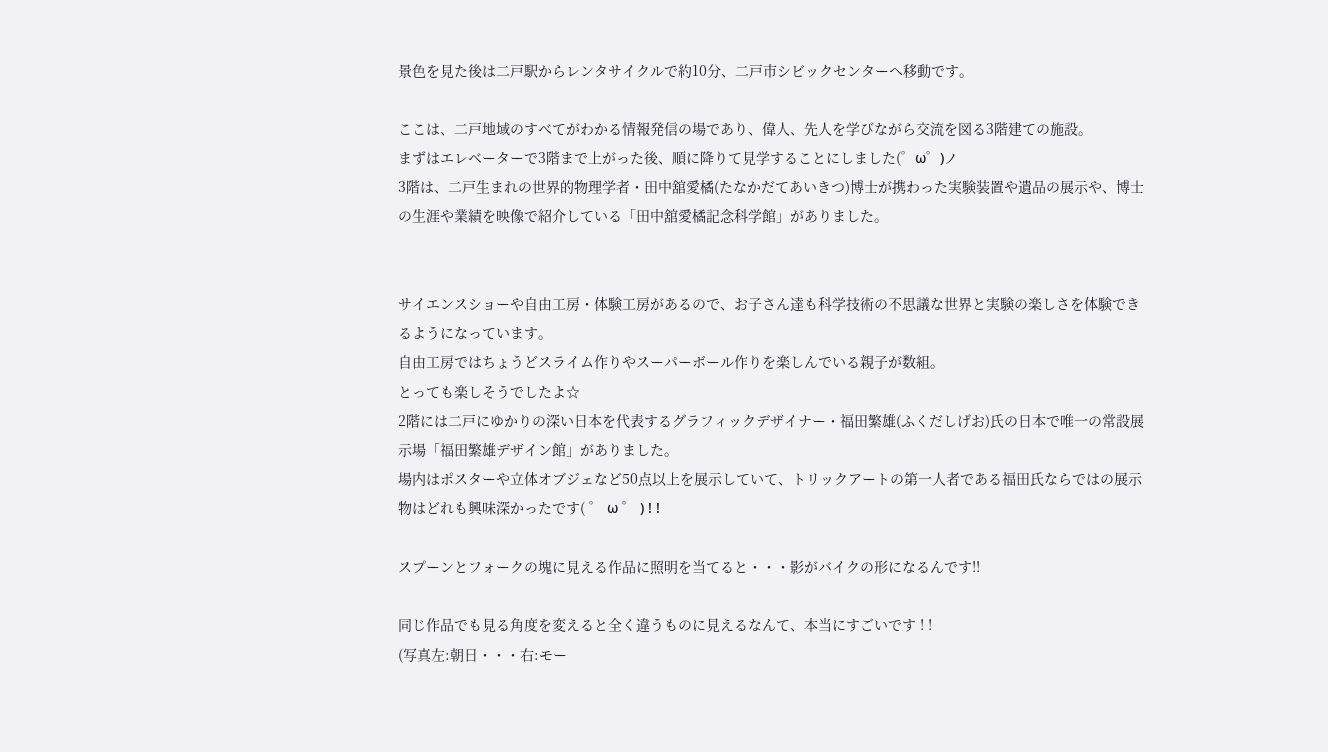景色を見た後は二戸駅からレンタサイクルで約10分、二戸市シビックセンターへ移動です。

ここは、二戸地域のすべてがわかる情報発信の場であり、偉人、先人を学びながら交流を図る3階建ての施設。
まずはエレベーターで3階まで上がった後、順に降りて見学することにしました(゜ω゜)ノ
3階は、二戸生まれの世界的物理学者・田中舘愛橘(たなかだてあいきつ)博士が携わった実験装置や遺品の展示や、博士の生涯や業績を映像で紹介している「田中舘愛橘記念科学館」がありました。


サイエンスショーや自由工房・体験工房があるので、お子さん達も科学技術の不思議な世界と実験の楽しさを体験できるようになっています。
自由工房ではちょうどスライム作りやスーパーボール作りを楽しんでいる親子が数組。
とっても楽しそうでしたよ☆
2階には二戸にゆかりの深い日本を代表するグラフィックデザイナー・福田繁雄(ふくだしげお)氏の日本で唯一の常設展示場「福田繁雄デザイン館」がありました。
場内はポスターや立体オブジェなど50点以上を展示していて、トリックアートの第一人者である福田氏ならではの展示物はどれも興味深かったです( ゜ ω ゜ ) ! !

スプーンとフォークの塊に見える作品に照明を当てると・・・影がバイクの形になるんです!!

同じ作品でも見る角度を変えると全く違うものに見えるなんて、本当にすごいです ! !
(写真左:朝日・・・右:モー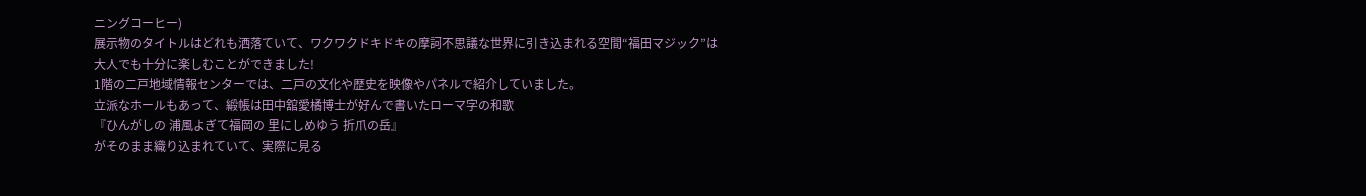ニングコーヒー)
展示物のタイトルはどれも洒落ていて、ワクワクドキドキの摩訶不思議な世界に引き込まれる空間“福田マジック”は大人でも十分に楽しむことができました!
1階の二戸地域情報センターでは、二戸の文化や歴史を映像やパネルで紹介していました。
立派なホールもあって、緞帳は田中舘愛橘博士が好んで書いたローマ字の和歌
『ひんがしの 浦風よぎて福岡の 里にしめゆう 折爪の岳』
がそのまま織り込まれていて、実際に見る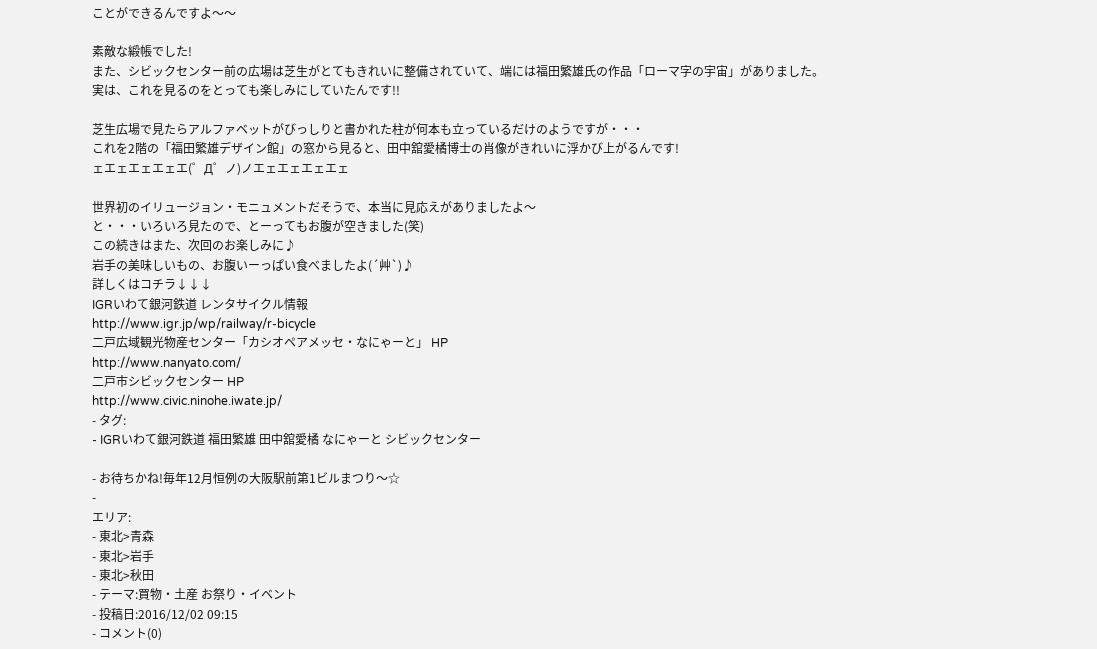ことができるんですよ〜〜

素敵な緞帳でした!
また、シビックセンター前の広場は芝生がとてもきれいに整備されていて、端には福田繁雄氏の作品「ローマ字の宇宙」がありました。
実は、これを見るのをとっても楽しみにしていたんです!!

芝生広場で見たらアルファベットがびっしりと書かれた柱が何本も立っているだけのようですが・・・
これを2階の「福田繁雄デザイン館」の窓から見ると、田中舘愛橘博士の肖像がきれいに浮かび上がるんです!
ェエェエェエェエ(゜Д゜ノ)ノエェエェエェエェ

世界初のイリュージョン・モニュメントだそうで、本当に見応えがありましたよ〜
と・・・いろいろ見たので、とーってもお腹が空きました(笑)
この続きはまた、次回のお楽しみに♪
岩手の美味しいもの、お腹いーっぱい食べましたよ(´艸`)♪
詳しくはコチラ↓↓↓
IGRいわて銀河鉄道 レンタサイクル情報
http://www.igr.jp/wp/railway/r-bicycle
二戸広域観光物産センター「カシオペアメッセ・なにゃーと」 HP
http://www.nanyato.com/
二戸市シビックセンター HP
http://www.civic.ninohe.iwate.jp/
- タグ:
- IGRいわて銀河鉄道 福田繁雄 田中舘愛橘 なにゃーと シビックセンター

- お待ちかね!毎年12月恒例の大阪駅前第1ビルまつり〜☆
-
エリア:
- 東北>青森
- 東北>岩手
- 東北>秋田
- テーマ:買物・土産 お祭り・イベント
- 投稿日:2016/12/02 09:15
- コメント(0)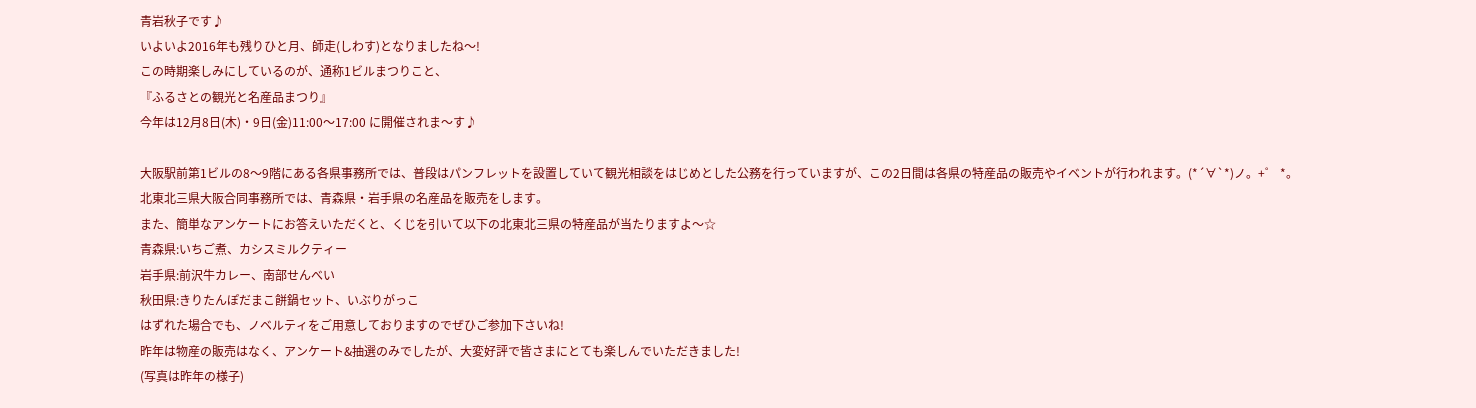青岩秋子です♪
いよいよ2016年も残りひと月、師走(しわす)となりましたね〜!
この時期楽しみにしているのが、通称1ビルまつりこと、
『ふるさとの観光と名産品まつり』
今年は12月8日(木)・9日(金)11:00〜17:00 に開催されま〜す♪

大阪駅前第1ビルの8〜9階にある各県事務所では、普段はパンフレットを設置していて観光相談をはじめとした公務を行っていますが、この2日間は各県の特産品の販売やイベントが行われます。(*´∀`*)ノ。+゜ *。
北東北三県大阪合同事務所では、青森県・岩手県の名産品を販売をします。
また、簡単なアンケートにお答えいただくと、くじを引いて以下の北東北三県の特産品が当たりますよ〜☆
青森県:いちご煮、カシスミルクティー
岩手県:前沢牛カレー、南部せんべい
秋田県:きりたんぽだまこ餅鍋セット、いぶりがっこ
はずれた場合でも、ノベルティをご用意しておりますのでぜひご参加下さいね!
昨年は物産の販売はなく、アンケート&抽選のみでしたが、大変好評で皆さまにとても楽しんでいただきました!
(写真は昨年の様子)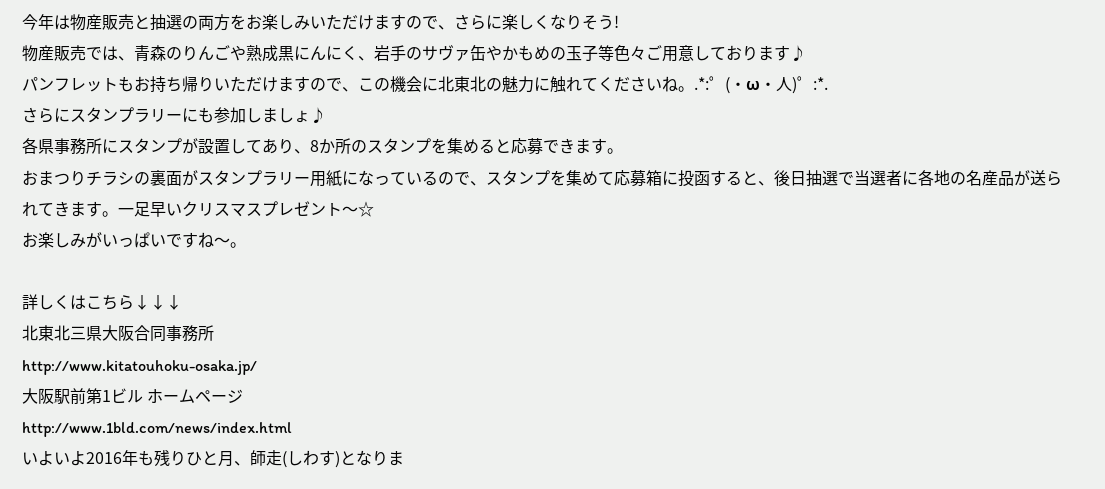今年は物産販売と抽選の両方をお楽しみいただけますので、さらに楽しくなりそう!
物産販売では、青森のりんごや熟成黒にんにく、岩手のサヴァ缶やかもめの玉子等色々ご用意しております♪
パンフレットもお持ち帰りいただけますので、この機会に北東北の魅力に触れてくださいね。.*:゜(・ω・人)゜:*.
さらにスタンプラリーにも参加しましょ♪
各県事務所にスタンプが設置してあり、8か所のスタンプを集めると応募できます。
おまつりチラシの裏面がスタンプラリー用紙になっているので、スタンプを集めて応募箱に投函すると、後日抽選で当選者に各地の名産品が送られてきます。一足早いクリスマスプレゼント〜☆
お楽しみがいっぱいですね〜。

詳しくはこちら↓↓↓
北東北三県大阪合同事務所
http://www.kitatouhoku-osaka.jp/
大阪駅前第1ビル ホームページ
http://www.1bld.com/news/index.html
いよいよ2016年も残りひと月、師走(しわす)となりま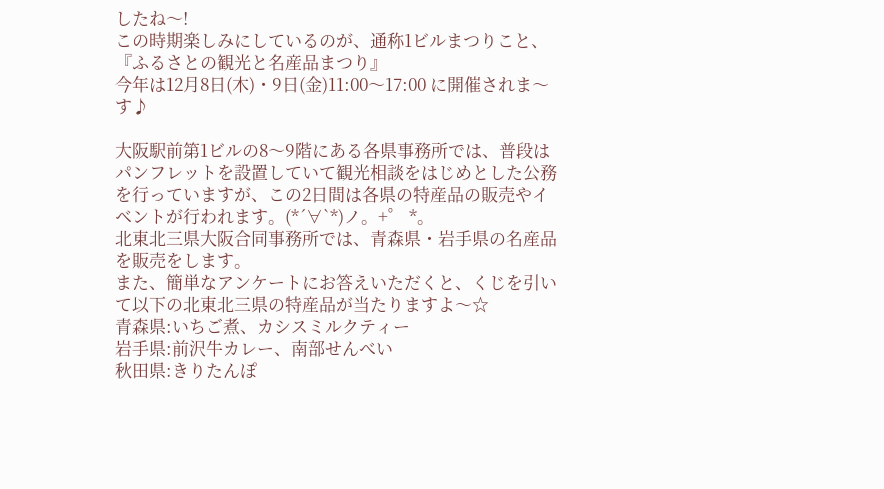したね〜!
この時期楽しみにしているのが、通称1ビルまつりこと、
『ふるさとの観光と名産品まつり』
今年は12月8日(木)・9日(金)11:00〜17:00 に開催されま〜す♪

大阪駅前第1ビルの8〜9階にある各県事務所では、普段はパンフレットを設置していて観光相談をはじめとした公務を行っていますが、この2日間は各県の特産品の販売やイベントが行われます。(*´∀`*)ノ。+゜ *。
北東北三県大阪合同事務所では、青森県・岩手県の名産品を販売をします。
また、簡単なアンケートにお答えいただくと、くじを引いて以下の北東北三県の特産品が当たりますよ〜☆
青森県:いちご煮、カシスミルクティー
岩手県:前沢牛カレー、南部せんべい
秋田県:きりたんぽ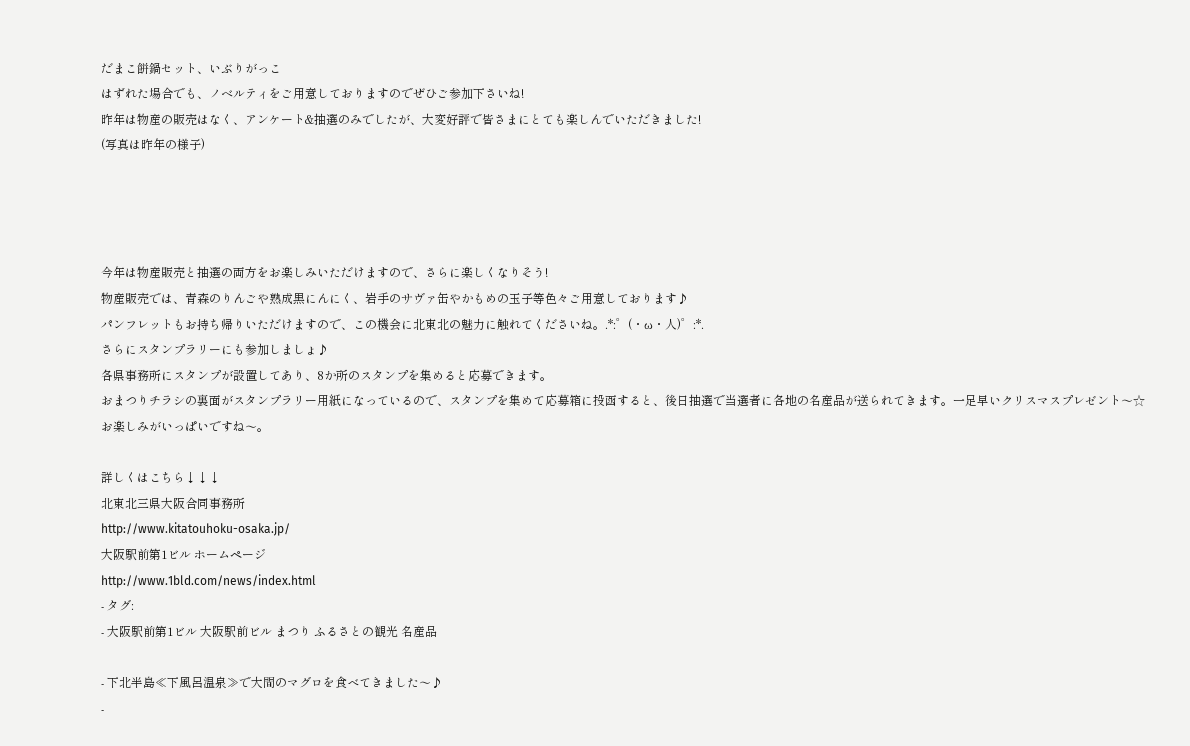だまこ餅鍋セット、いぶりがっこ
はずれた場合でも、ノベルティをご用意しておりますのでぜひご参加下さいね!
昨年は物産の販売はなく、アンケート&抽選のみでしたが、大変好評で皆さまにとても楽しんでいただきました!
(写真は昨年の様子)




今年は物産販売と抽選の両方をお楽しみいただけますので、さらに楽しくなりそう!
物産販売では、青森のりんごや熟成黒にんにく、岩手のサヴァ缶やかもめの玉子等色々ご用意しております♪
パンフレットもお持ち帰りいただけますので、この機会に北東北の魅力に触れてくださいね。.*:゜(・ω・人)゜:*.
さらにスタンプラリーにも参加しましょ♪
各県事務所にスタンプが設置してあり、8か所のスタンプを集めると応募できます。
おまつりチラシの裏面がスタンプラリー用紙になっているので、スタンプを集めて応募箱に投函すると、後日抽選で当選者に各地の名産品が送られてきます。一足早いクリスマスプレゼント〜☆
お楽しみがいっぱいですね〜。

詳しくはこちら↓↓↓
北東北三県大阪合同事務所
http://www.kitatouhoku-osaka.jp/
大阪駅前第1ビル ホームページ
http://www.1bld.com/news/index.html
- タグ:
- 大阪駅前第1ビル 大阪駅前ビル まつり ふるさとの観光 名産品

- 下北半島≪下風呂温泉≫で大間のマグロを食べてきました〜♪
-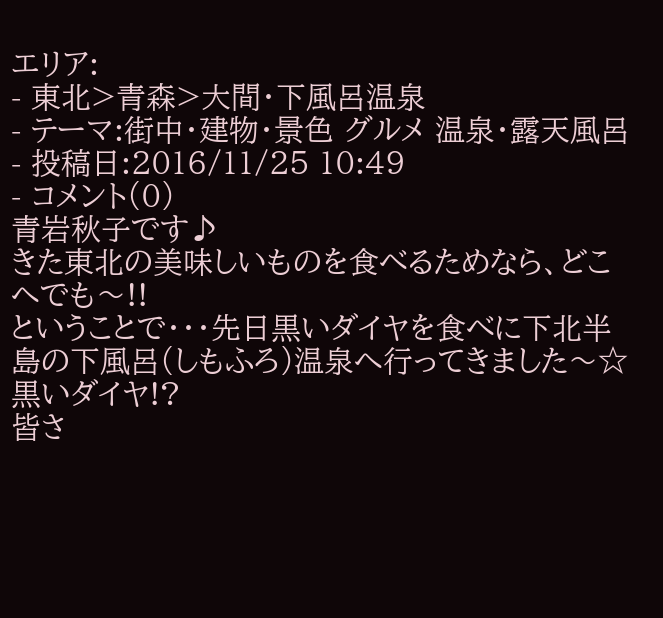エリア:
- 東北>青森>大間・下風呂温泉
- テーマ:街中・建物・景色 グルメ 温泉・露天風呂
- 投稿日:2016/11/25 10:49
- コメント(0)
青岩秋子です♪
きた東北の美味しいものを食べるためなら、どこへでも〜!!
ということで・・・先日黒いダイヤを食べに下北半島の下風呂(しもふろ)温泉へ行ってきました〜☆
黒いダイヤ!?
皆さ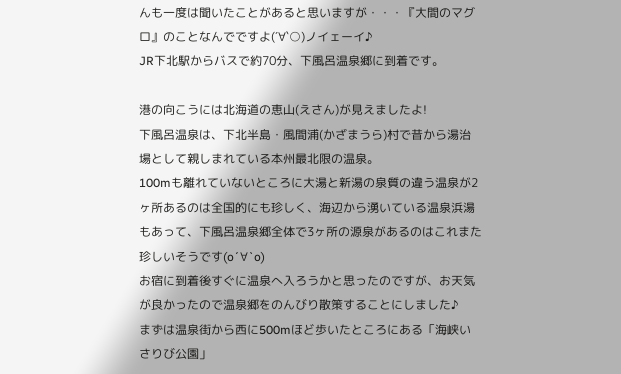んも一度は聞いたことがあると思いますが・・・『大間のマグロ』のことなんでですよ(´∀`○)ノイェーイ♪
JR下北駅からバスで約70分、下風呂温泉郷に到着です。

港の向こうには北海道の恵山(えさん)が見えましたよ!
下風呂温泉は、下北半島・風間浦(かざまうら)村で昔から湯治場として親しまれている本州最北限の温泉。
100mも離れていないところに大湯と新湯の泉質の違う温泉が2ヶ所あるのは全国的にも珍しく、海辺から湧いている温泉浜湯もあって、下風呂温泉郷全体で3ヶ所の源泉があるのはこれまた珍しいそうです(o´∀`o)
お宿に到着後すぐに温泉へ入ろうかと思ったのですが、お天気が良かったので温泉郷をのんびり散策することにしました♪
まずは温泉街から西に500mほど歩いたところにある「海峡いさりび公園」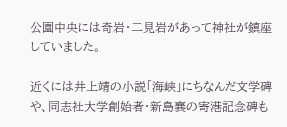公園中央には奇岩・二見岩があって神社が鎮座していました。

近くには井上靖の小説「海峡」にちなんだ文学碑や、同志社大学創始者・新島襄の寄港記念碑も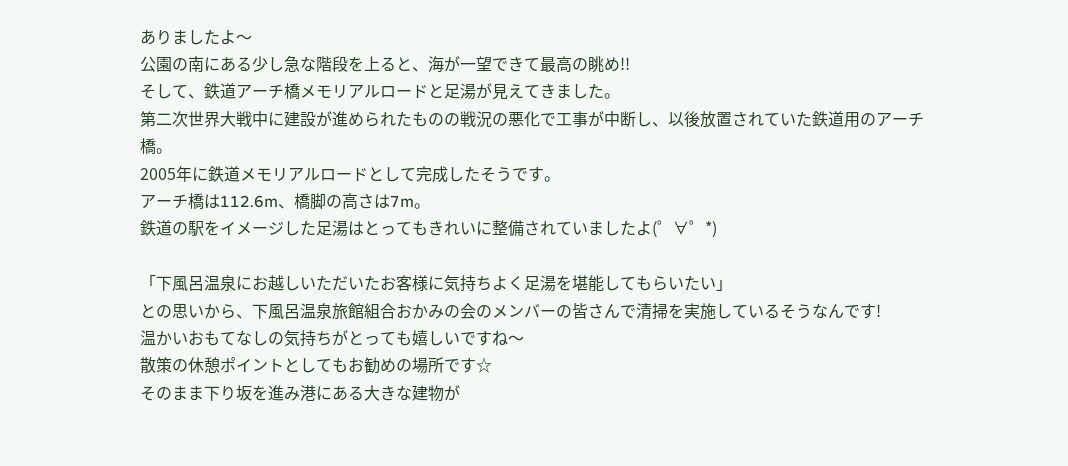ありましたよ〜
公園の南にある少し急な階段を上ると、海が一望できて最高の眺め!!
そして、鉄道アーチ橋メモリアルロードと足湯が見えてきました。
第二次世界大戦中に建設が進められたものの戦況の悪化で工事が中断し、以後放置されていた鉄道用のアーチ橋。
2005年に鉄道メモリアルロードとして完成したそうです。
アーチ橋は112.6m、橋脚の高さは7m。
鉄道の駅をイメージした足湯はとってもきれいに整備されていましたよ(゜∀゜*)

「下風呂温泉にお越しいただいたお客様に気持ちよく足湯を堪能してもらいたい」
との思いから、下風呂温泉旅館組合おかみの会のメンバーの皆さんで清掃を実施しているそうなんです!
温かいおもてなしの気持ちがとっても嬉しいですね〜
散策の休憩ポイントとしてもお勧めの場所です☆
そのまま下り坂を進み港にある大きな建物が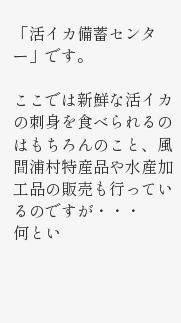「活イカ備蓄センター」です。

ここでは新鮮な活イカの刺身を食べられるのはもちろんのこと、風間浦村特産品や水産加工品の販売も行っているのですが・・・
何とい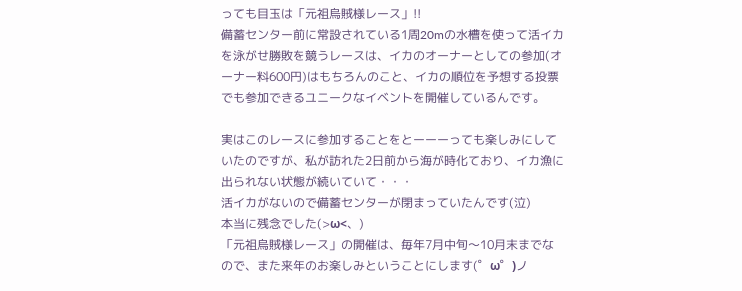っても目玉は「元祖烏賊様レース」!!
備蓄センター前に常設されている1周20mの水槽を使って活イカを泳がせ勝敗を競うレースは、イカのオーナーとしての参加(オーナー料600円)はもちろんのこと、イカの順位を予想する投票でも参加できるユニークなイベントを開催しているんです。

実はこのレースに参加することをとーーーっても楽しみにしていたのですが、私が訪れた2日前から海が時化ており、イカ漁に出られない状態が続いていて・・・
活イカがないので備蓄センターが閉まっていたんです(泣)
本当に残念でした(>ω<、)
「元祖烏賊様レース」の開催は、毎年7月中旬〜10月末までなので、また来年のお楽しみということにします(゜ω゜)ノ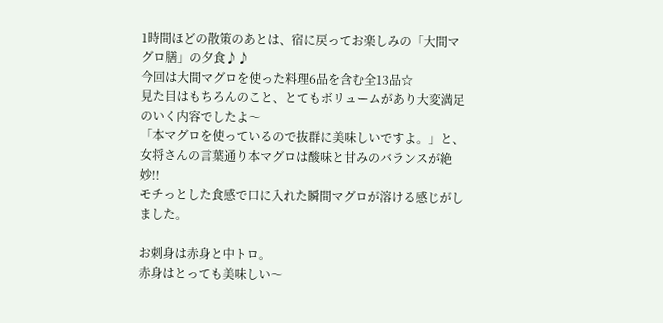1時間ほどの散策のあとは、宿に戻ってお楽しみの「大間マグロ膳」の夕食♪♪
今回は大間マグロを使った料理6品を含む全13品☆
見た目はもちろんのこと、とてもボリュームがあり大変満足のいく内容でしたよ〜
「本マグロを使っているので抜群に美味しいですよ。」と、女将さんの言葉通り本マグロは酸味と甘みのバランスが絶妙!!
モチっとした食感で口に入れた瞬間マグロが溶ける感じがしました。

お刺身は赤身と中トロ。
赤身はとっても美味しい〜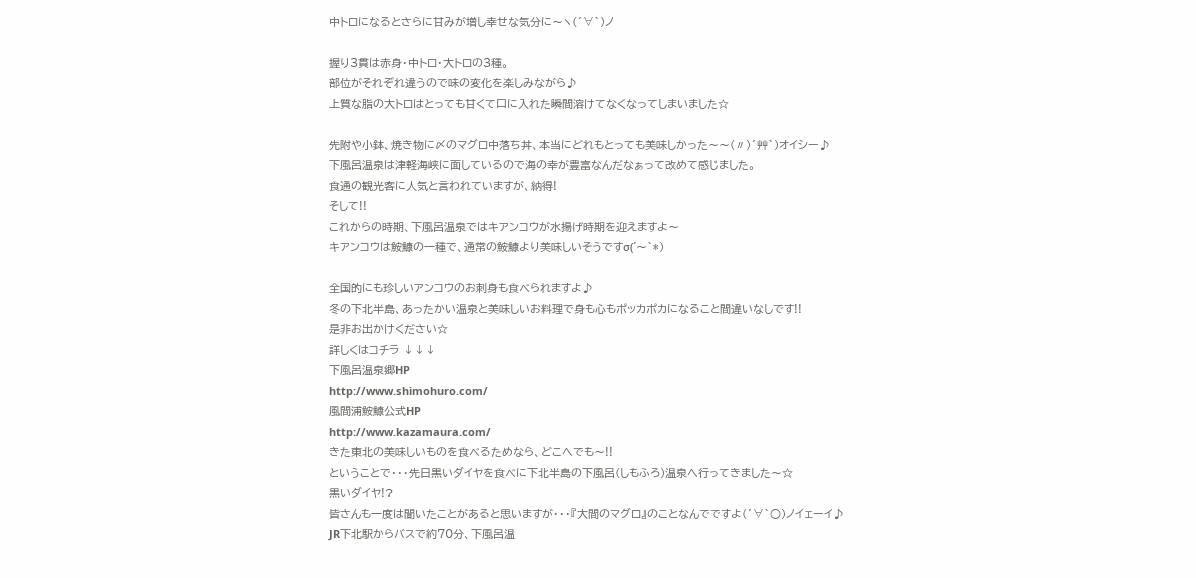中トロになるとさらに甘みが増し幸せな気分に〜ヽ(´∀`)ノ

握り3貫は赤身・中トロ・大トロの3種。
部位がそれぞれ違うので味の変化を楽しみながら♪
上質な脂の大トロはとっても甘くて口に入れた瞬間溶けてなくなってしまいました☆

先附や小鉢、焼き物に〆のマグロ中落ち丼、本当にどれもとっても美味しかった〜〜(〃)´艸`)オイシー♪
下風呂温泉は津軽海峡に面しているので海の幸が豊富なんだなぁって改めて感じました。
食通の観光客に人気と言われていますが、納得!
そして!!
これからの時期、下風呂温泉ではキアンコウが水揚げ時期を迎えますよ〜
キアンコウは鮟鱇の一種で、通常の鮟鱇より美味しいそうですσ(´〜`*)

全国的にも珍しいアンコウのお刺身も食べられますよ♪
冬の下北半島、あったかい温泉と美味しいお料理で身も心もポッカポカになること間違いなしです!!
是非お出かけください☆
詳しくはコチラ ↓↓↓
下風呂温泉郷HP
http://www.shimohuro.com/
風間浦鮟鱇公式HP
http://www.kazamaura.com/
きた東北の美味しいものを食べるためなら、どこへでも〜!!
ということで・・・先日黒いダイヤを食べに下北半島の下風呂(しもふろ)温泉へ行ってきました〜☆
黒いダイヤ!?
皆さんも一度は聞いたことがあると思いますが・・・『大間のマグロ』のことなんでですよ(´∀`○)ノイェーイ♪
JR下北駅からバスで約70分、下風呂温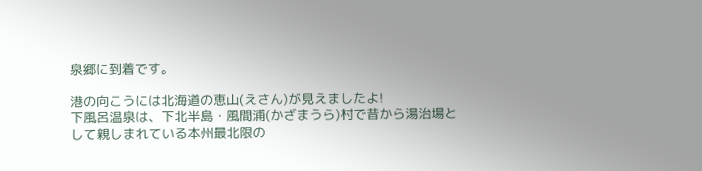泉郷に到着です。

港の向こうには北海道の恵山(えさん)が見えましたよ!
下風呂温泉は、下北半島・風間浦(かざまうら)村で昔から湯治場として親しまれている本州最北限の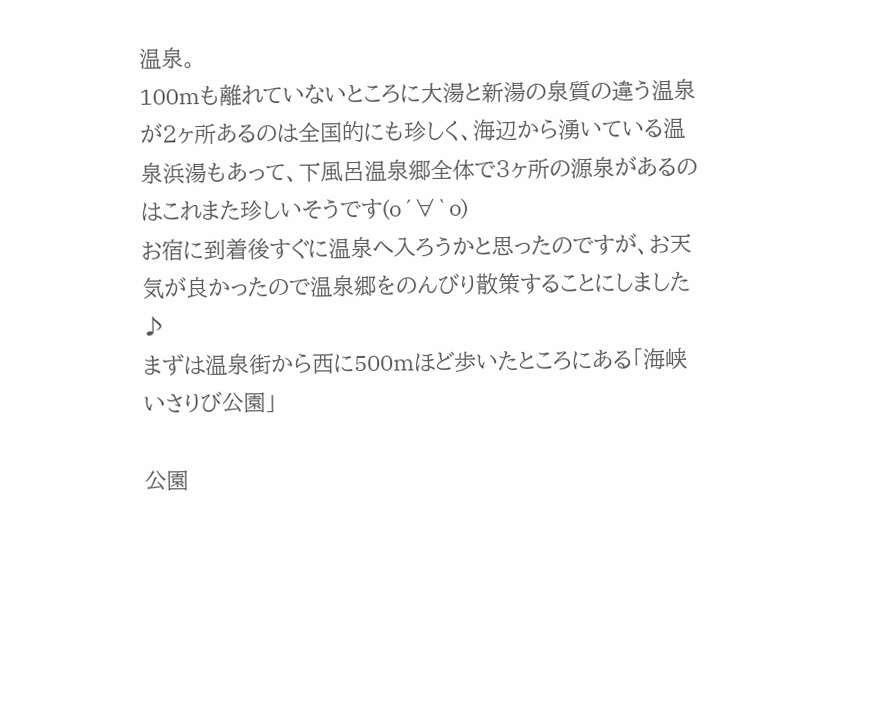温泉。
100mも離れていないところに大湯と新湯の泉質の違う温泉が2ヶ所あるのは全国的にも珍しく、海辺から湧いている温泉浜湯もあって、下風呂温泉郷全体で3ヶ所の源泉があるのはこれまた珍しいそうです(o´∀`o)
お宿に到着後すぐに温泉へ入ろうかと思ったのですが、お天気が良かったので温泉郷をのんびり散策することにしました♪
まずは温泉街から西に500mほど歩いたところにある「海峡いさりび公園」

公園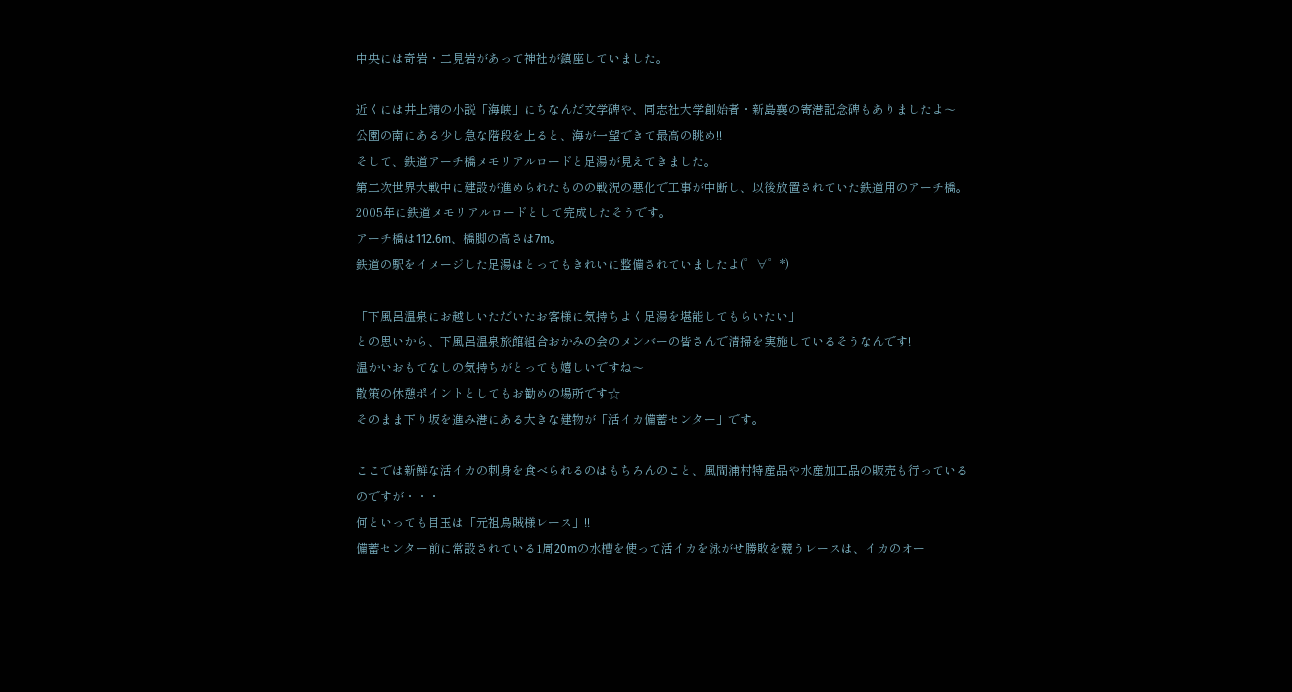中央には奇岩・二見岩があって神社が鎮座していました。

近くには井上靖の小説「海峡」にちなんだ文学碑や、同志社大学創始者・新島襄の寄港記念碑もありましたよ〜
公園の南にある少し急な階段を上ると、海が一望できて最高の眺め!!
そして、鉄道アーチ橋メモリアルロードと足湯が見えてきました。
第二次世界大戦中に建設が進められたものの戦況の悪化で工事が中断し、以後放置されていた鉄道用のアーチ橋。
2005年に鉄道メモリアルロードとして完成したそうです。
アーチ橋は112.6m、橋脚の高さは7m。
鉄道の駅をイメージした足湯はとってもきれいに整備されていましたよ(゜∀゜*)

「下風呂温泉にお越しいただいたお客様に気持ちよく足湯を堪能してもらいたい」
との思いから、下風呂温泉旅館組合おかみの会のメンバーの皆さんで清掃を実施しているそうなんです!
温かいおもてなしの気持ちがとっても嬉しいですね〜
散策の休憩ポイントとしてもお勧めの場所です☆
そのまま下り坂を進み港にある大きな建物が「活イカ備蓄センター」です。

ここでは新鮮な活イカの刺身を食べられるのはもちろんのこと、風間浦村特産品や水産加工品の販売も行っているのですが・・・
何といっても目玉は「元祖烏賊様レース」!!
備蓄センター前に常設されている1周20mの水槽を使って活イカを泳がせ勝敗を競うレースは、イカのオー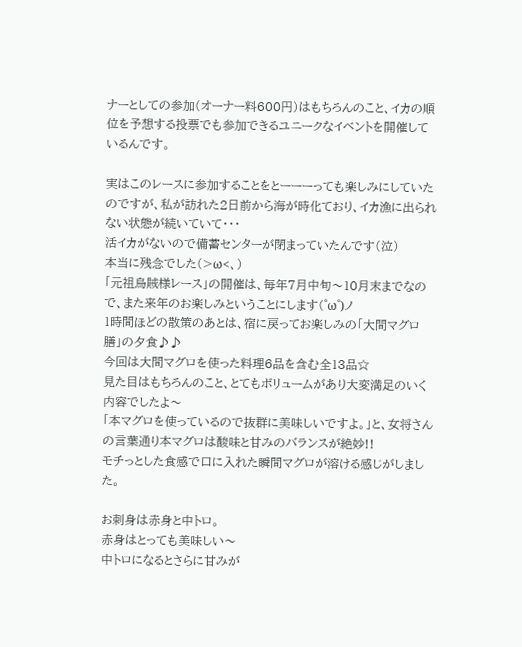ナーとしての参加(オーナー料600円)はもちろんのこと、イカの順位を予想する投票でも参加できるユニークなイベントを開催しているんです。

実はこのレースに参加することをとーーーっても楽しみにしていたのですが、私が訪れた2日前から海が時化ており、イカ漁に出られない状態が続いていて・・・
活イカがないので備蓄センターが閉まっていたんです(泣)
本当に残念でした(>ω<、)
「元祖烏賊様レース」の開催は、毎年7月中旬〜10月末までなので、また来年のお楽しみということにします(゜ω゜)ノ
1時間ほどの散策のあとは、宿に戻ってお楽しみの「大間マグロ膳」の夕食♪♪
今回は大間マグロを使った料理6品を含む全13品☆
見た目はもちろんのこと、とてもボリュームがあり大変満足のいく内容でしたよ〜
「本マグロを使っているので抜群に美味しいですよ。」と、女将さんの言葉通り本マグロは酸味と甘みのバランスが絶妙!!
モチっとした食感で口に入れた瞬間マグロが溶ける感じがしました。

お刺身は赤身と中トロ。
赤身はとっても美味しい〜
中トロになるとさらに甘みが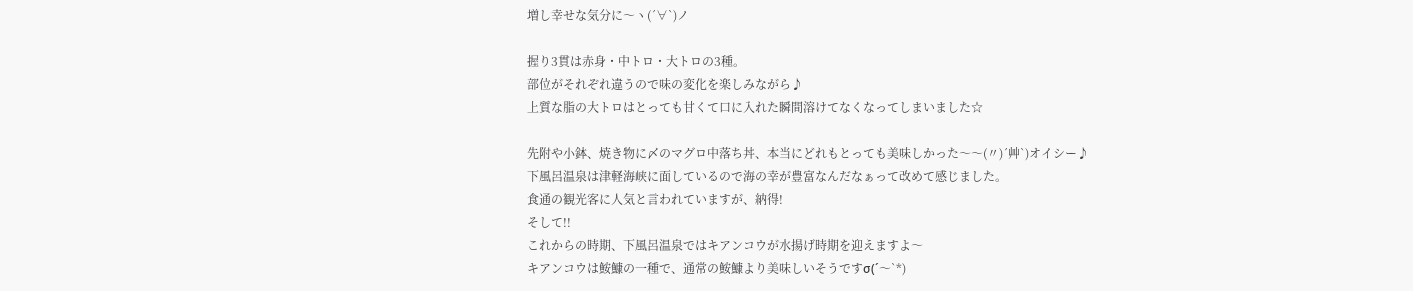増し幸せな気分に〜ヽ(´∀`)ノ

握り3貫は赤身・中トロ・大トロの3種。
部位がそれぞれ違うので味の変化を楽しみながら♪
上質な脂の大トロはとっても甘くて口に入れた瞬間溶けてなくなってしまいました☆

先附や小鉢、焼き物に〆のマグロ中落ち丼、本当にどれもとっても美味しかった〜〜(〃)´艸`)オイシー♪
下風呂温泉は津軽海峡に面しているので海の幸が豊富なんだなぁって改めて感じました。
食通の観光客に人気と言われていますが、納得!
そして!!
これからの時期、下風呂温泉ではキアンコウが水揚げ時期を迎えますよ〜
キアンコウは鮟鱇の一種で、通常の鮟鱇より美味しいそうですσ(´〜`*)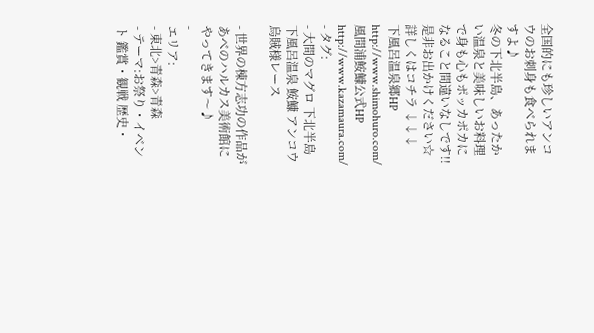全国的にも珍しいアンコウのお刺身も食べられますよ♪
冬の下北半島、あったかい温泉と美味しいお料理で身も心もポッカポカになること間違いなしです!!
是非お出かけください☆
詳しくはコチラ ↓↓↓
下風呂温泉郷HP
http://www.shimohuro.com/
風間浦鮟鱇公式HP
http://www.kazamaura.com/
- タグ:
- 大間のマグロ 下北半島 下風呂温泉 鮟鱇 アンコウ 烏賊様レース

- 世界の棟方志功の作品があべのハルカス美術館にやってきます〜♪
-
エリア:
- 東北>青森>青森
- テーマ:お祭り・イベント 鑑賞・観戦 歴史・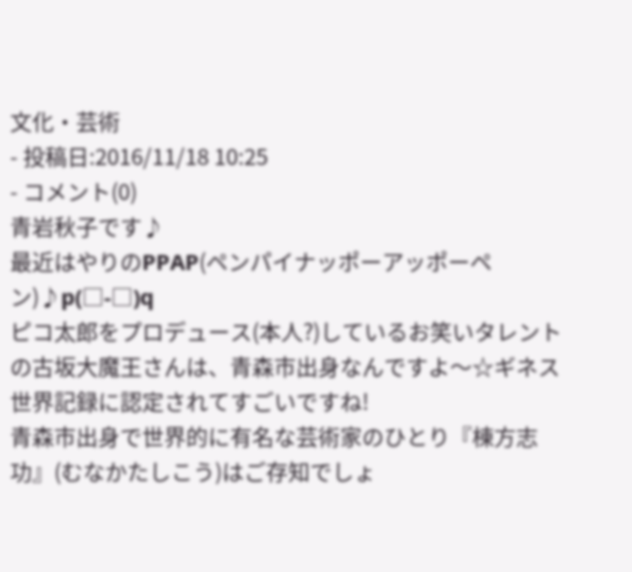文化・芸術
- 投稿日:2016/11/18 10:25
- コメント(0)
青岩秋子です♪
最近はやりのPPAP(ペンパイナッポーアッポーペン)♪p(□-□)q
ピコ太郎をプロデュース(本人?)しているお笑いタレントの古坂大魔王さんは、青森市出身なんですよ〜☆ギネス世界記録に認定されてすごいですね!
青森市出身で世界的に有名な芸術家のひとり『棟方志功』(むなかたしこう)はご存知でしょ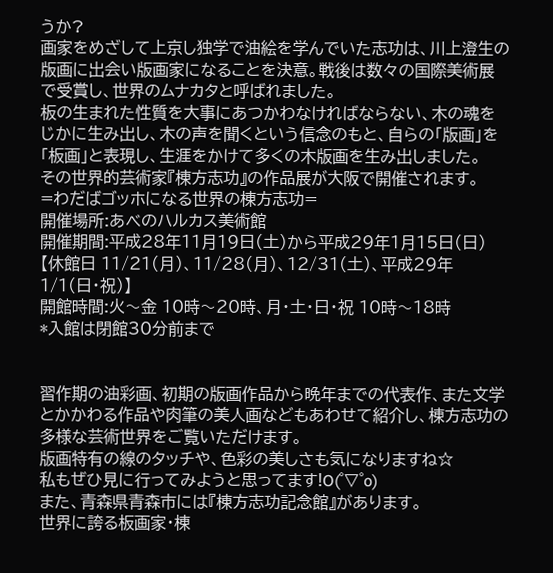うか?
画家をめざして上京し独学で油絵を学んでいた志功は、川上澄生の版画に出会い版画家になることを決意。戦後は数々の国際美術展で受賞し、世界のムナカタと呼ばれました。
板の生まれた性質を大事にあつかわなければならない、木の魂をじかに生み出し、木の声を聞くという信念のもと、自らの「版画」を「板画」と表現し、生涯をかけて多くの木版画を生み出しました。
その世界的芸術家『棟方志功』の作品展が大阪で開催されます。
=わだばゴッホになる世界の棟方志功=
開催場所:あべのハルカス美術館
開催期間:平成28年11月19日(土)から平成29年1月15日(日)
【休館日 11/21(月)、11/28(月)、12/31(土)、平成29年1/1(日・祝)】
開館時間:火〜金 10時〜20時、月・土・日・祝 10時〜18時
*入館は閉館30分前まで


習作期の油彩画、初期の版画作品から晩年までの代表作、また文学とかかわる作品や肉筆の美人画などもあわせて紹介し、棟方志功の多様な芸術世界をご覧いただけます。
版画特有の線のタッチや、色彩の美しさも気になりますね☆
私もぜひ見に行ってみようと思ってます!O(゜▽゜o)
また、青森県青森市には『棟方志功記念館』があります。
世界に誇る板画家・棟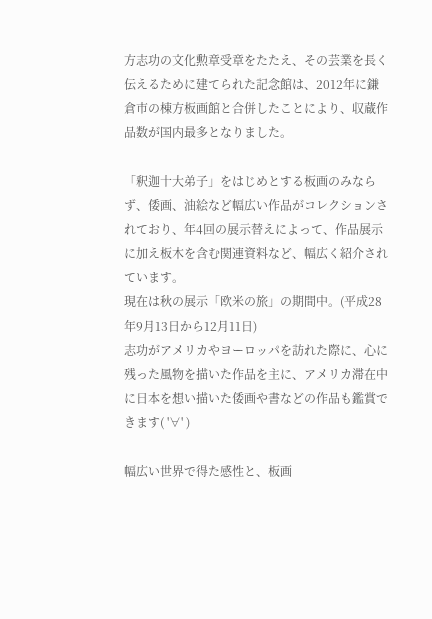方志功の文化勲章受章をたたえ、その芸業を長く伝えるために建てられた記念館は、2012年に鎌倉市の棟方板画館と合併したことにより、収蔵作品数が国内最多となりました。

「釈迦十大弟子」をはじめとする板画のみならず、倭画、油絵など幅広い作品がコレクションされており、年4回の展示替えによって、作品展示に加え板木を含む関連資料など、幅広く紹介されています。
現在は秋の展示「欧米の旅」の期間中。(平成28年9月13日から12月11日)
志功がアメリカやヨーロッパを訪れた際に、心に残った風物を描いた作品を主に、アメリカ滞在中に日本を想い描いた倭画や書などの作品も鑑賞できます( '∀' )

幅広い世界で得た感性と、板画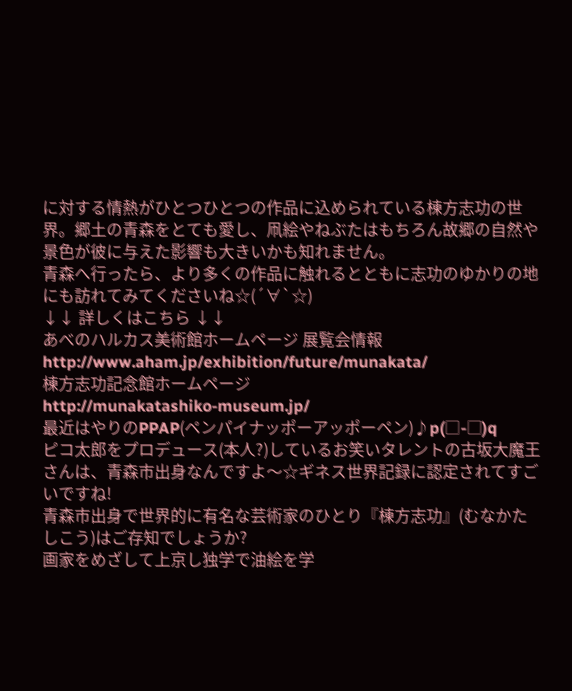に対する情熱がひとつひとつの作品に込められている棟方志功の世界。郷土の青森をとても愛し、凧絵やねぶたはもちろん故郷の自然や景色が彼に与えた影響も大きいかも知れません。
青森へ行ったら、より多くの作品に触れるとともに志功のゆかりの地にも訪れてみてくださいね☆(´∀`☆)
↓↓ 詳しくはこちら ↓↓
あべのハルカス美術館ホームページ 展覧会情報
http://www.aham.jp/exhibition/future/munakata/
棟方志功記念館ホームページ
http://munakatashiko-museum.jp/
最近はやりのPPAP(ペンパイナッポーアッポーペン)♪p(□-□)q
ピコ太郎をプロデュース(本人?)しているお笑いタレントの古坂大魔王さんは、青森市出身なんですよ〜☆ギネス世界記録に認定されてすごいですね!
青森市出身で世界的に有名な芸術家のひとり『棟方志功』(むなかたしこう)はご存知でしょうか?
画家をめざして上京し独学で油絵を学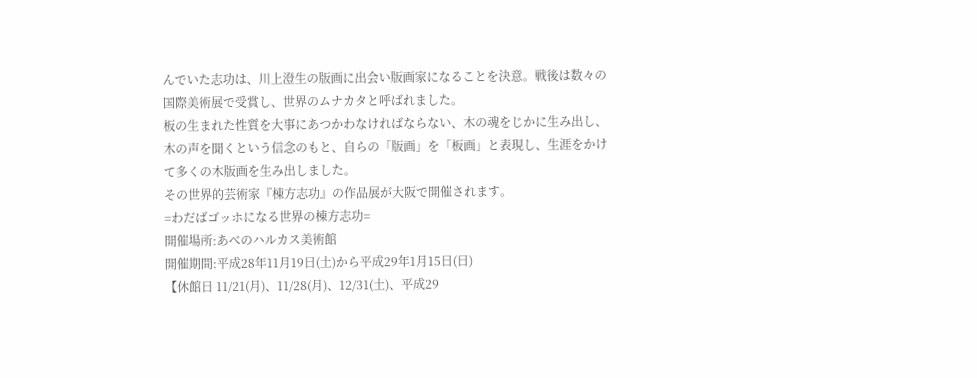んでいた志功は、川上澄生の版画に出会い版画家になることを決意。戦後は数々の国際美術展で受賞し、世界のムナカタと呼ばれました。
板の生まれた性質を大事にあつかわなければならない、木の魂をじかに生み出し、木の声を聞くという信念のもと、自らの「版画」を「板画」と表現し、生涯をかけて多くの木版画を生み出しました。
その世界的芸術家『棟方志功』の作品展が大阪で開催されます。
=わだばゴッホになる世界の棟方志功=
開催場所:あべのハルカス美術館
開催期間:平成28年11月19日(土)から平成29年1月15日(日)
【休館日 11/21(月)、11/28(月)、12/31(土)、平成29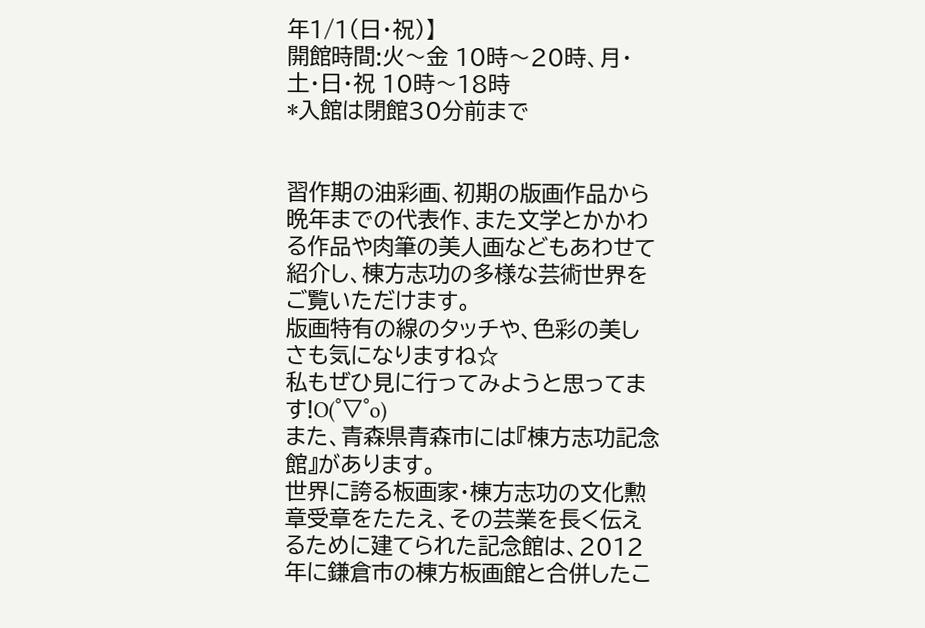年1/1(日・祝)】
開館時間:火〜金 10時〜20時、月・土・日・祝 10時〜18時
*入館は閉館30分前まで


習作期の油彩画、初期の版画作品から晩年までの代表作、また文学とかかわる作品や肉筆の美人画などもあわせて紹介し、棟方志功の多様な芸術世界をご覧いただけます。
版画特有の線のタッチや、色彩の美しさも気になりますね☆
私もぜひ見に行ってみようと思ってます!O(゜▽゜o)
また、青森県青森市には『棟方志功記念館』があります。
世界に誇る板画家・棟方志功の文化勲章受章をたたえ、その芸業を長く伝えるために建てられた記念館は、2012年に鎌倉市の棟方板画館と合併したこ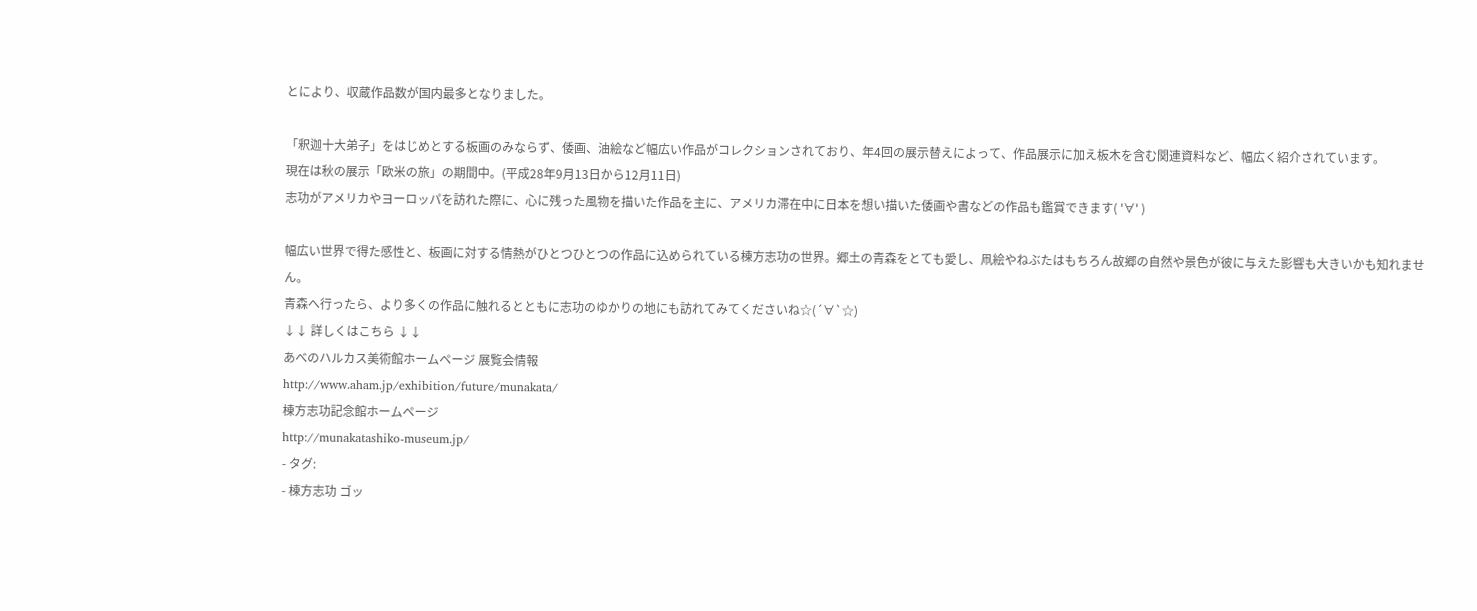とにより、収蔵作品数が国内最多となりました。

「釈迦十大弟子」をはじめとする板画のみならず、倭画、油絵など幅広い作品がコレクションされており、年4回の展示替えによって、作品展示に加え板木を含む関連資料など、幅広く紹介されています。
現在は秋の展示「欧米の旅」の期間中。(平成28年9月13日から12月11日)
志功がアメリカやヨーロッパを訪れた際に、心に残った風物を描いた作品を主に、アメリカ滞在中に日本を想い描いた倭画や書などの作品も鑑賞できます( '∀' )

幅広い世界で得た感性と、板画に対する情熱がひとつひとつの作品に込められている棟方志功の世界。郷土の青森をとても愛し、凧絵やねぶたはもちろん故郷の自然や景色が彼に与えた影響も大きいかも知れません。
青森へ行ったら、より多くの作品に触れるとともに志功のゆかりの地にも訪れてみてくださいね☆(´∀`☆)
↓↓ 詳しくはこちら ↓↓
あべのハルカス美術館ホームページ 展覧会情報
http://www.aham.jp/exhibition/future/munakata/
棟方志功記念館ホームページ
http://munakatashiko-museum.jp/
- タグ:
- 棟方志功 ゴッ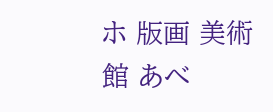ホ 版画 美術館 あべ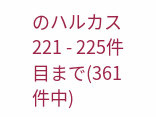のハルカス
221 - 225件目まで(361件中)